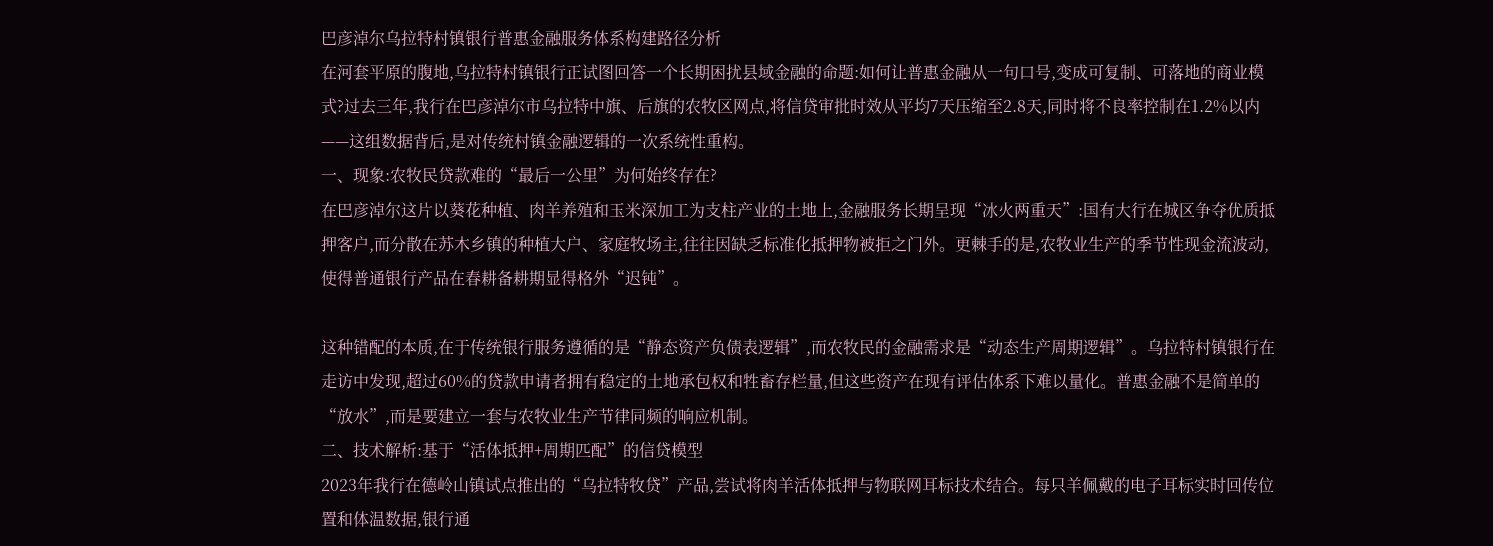巴彦淖尔乌拉特村镇银行普惠金融服务体系构建路径分析
在河套平原的腹地,乌拉特村镇银行正试图回答一个长期困扰县域金融的命题:如何让普惠金融从一句口号,变成可复制、可落地的商业模式?过去三年,我行在巴彦淖尔市乌拉特中旗、后旗的农牧区网点,将信贷审批时效从平均7天压缩至2.8天,同时将不良率控制在1.2%以内——这组数据背后,是对传统村镇金融逻辑的一次系统性重构。
一、现象:农牧民贷款难的“最后一公里”为何始终存在?
在巴彦淖尔这片以葵花种植、肉羊养殖和玉米深加工为支柱产业的土地上,金融服务长期呈现“冰火两重天”:国有大行在城区争夺优质抵押客户,而分散在苏木乡镇的种植大户、家庭牧场主,往往因缺乏标准化抵押物被拒之门外。更棘手的是,农牧业生产的季节性现金流波动,使得普通银行产品在春耕备耕期显得格外“迟钝”。

这种错配的本质,在于传统银行服务遵循的是“静态资产负债表逻辑”,而农牧民的金融需求是“动态生产周期逻辑”。乌拉特村镇银行在走访中发现,超过60%的贷款申请者拥有稳定的土地承包权和牲畜存栏量,但这些资产在现有评估体系下难以量化。普惠金融不是简单的“放水”,而是要建立一套与农牧业生产节律同频的响应机制。
二、技术解析:基于“活体抵押+周期匹配”的信贷模型
2023年我行在德岭山镇试点推出的“乌拉特牧贷”产品,尝试将肉羊活体抵押与物联网耳标技术结合。每只羊佩戴的电子耳标实时回传位置和体温数据,银行通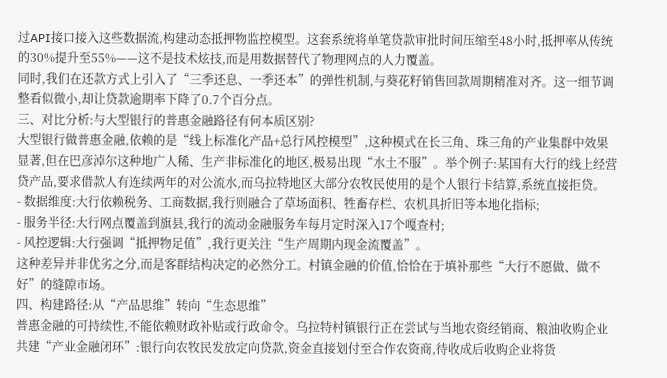过API接口接入这些数据流,构建动态抵押物监控模型。这套系统将单笔贷款审批时间压缩至48小时,抵押率从传统的30%提升至55%——这不是技术炫技,而是用数据替代了物理网点的人力覆盖。
同时,我们在还款方式上引入了“三季还息、一季还本”的弹性机制,与葵花籽销售回款周期精准对齐。这一细节调整看似微小,却让贷款逾期率下降了0.7个百分点。
三、对比分析:与大型银行的普惠金融路径有何本质区别?
大型银行做普惠金融,依赖的是“线上标准化产品+总行风控模型”,这种模式在长三角、珠三角的产业集群中效果显著,但在巴彦淖尔这种地广人稀、生产非标准化的地区,极易出现“水土不服”。举个例子:某国有大行的线上经营贷产品,要求借款人有连续两年的对公流水,而乌拉特地区大部分农牧民使用的是个人银行卡结算,系统直接拒贷。
- 数据维度:大行依赖税务、工商数据,我行则融合了草场面积、牲畜存栏、农机具折旧等本地化指标;
- 服务半径:大行网点覆盖到旗县,我行的流动金融服务车每月定时深入17个嘎查村;
- 风控逻辑:大行强调“抵押物足值”,我行更关注“生产周期内现金流覆盖”。
这种差异并非优劣之分,而是客群结构决定的必然分工。村镇金融的价值,恰恰在于填补那些“大行不愿做、做不好”的缝隙市场。
四、构建路径:从“产品思维”转向“生态思维”
普惠金融的可持续性,不能依赖财政补贴或行政命令。乌拉特村镇银行正在尝试与当地农资经销商、粮油收购企业共建“产业金融闭环”:银行向农牧民发放定向贷款,资金直接划付至合作农资商,待收成后收购企业将货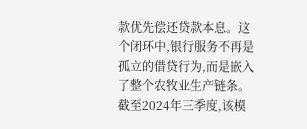款优先偿还贷款本息。这个闭环中,银行服务不再是孤立的借贷行为,而是嵌入了整个农牧业生产链条。
截至2024年三季度,该模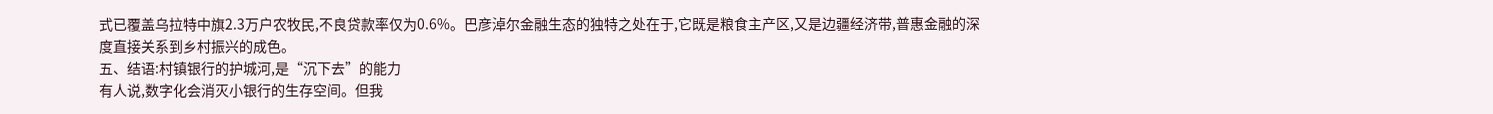式已覆盖乌拉特中旗2.3万户农牧民,不良贷款率仅为0.6%。巴彦淖尔金融生态的独特之处在于,它既是粮食主产区,又是边疆经济带,普惠金融的深度直接关系到乡村振兴的成色。
五、结语:村镇银行的护城河,是“沉下去”的能力
有人说,数字化会消灭小银行的生存空间。但我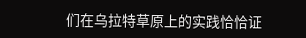们在乌拉特草原上的实践恰恰证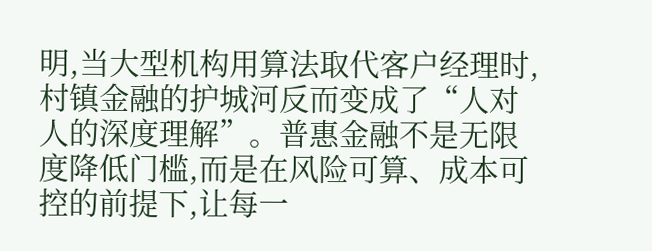明,当大型机构用算法取代客户经理时,村镇金融的护城河反而变成了“人对人的深度理解”。普惠金融不是无限度降低门槛,而是在风险可算、成本可控的前提下,让每一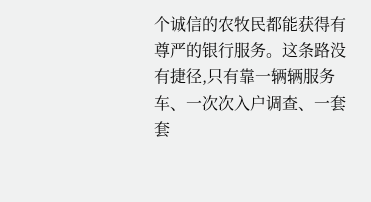个诚信的农牧民都能获得有尊严的银行服务。这条路没有捷径,只有靠一辆辆服务车、一次次入户调查、一套套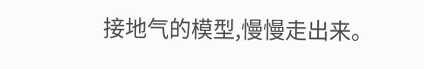接地气的模型,慢慢走出来。